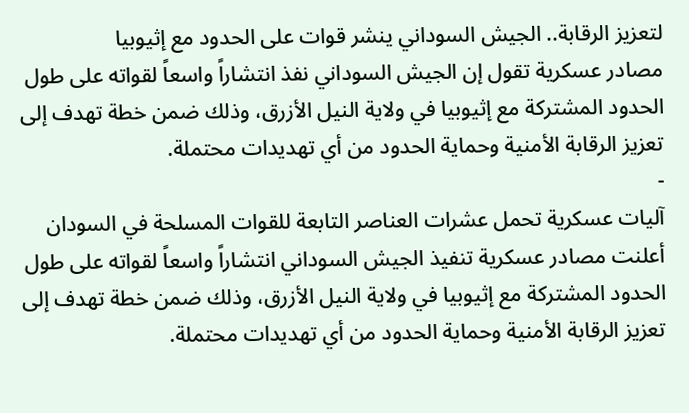لتعزيز الرقابة.. الجيش السوداني ينشر قوات على الحدود مع إثيوبيا
مصادر عسكرية تقول إن الجيش السوداني نفذ انتشاراً واسعاً لقواته على طول الحدود المشتركة مع إثيوبيا في ولاية النيل الأزرق، وذلك ضمن خطة تهدف إلى تعزيز الرقابة الأمنية وحماية الحدود من أي تهديدات محتملة.
-
آليات عسكرية تحمل عشرات العناصر التابعة للقوات المسلحة في السودان
أعلنت مصادر عسكرية تنفيذ الجيش السوداني انتشاراً واسعاً لقواته على طول الحدود المشتركة مع إثيوبيا في ولاية النيل الأزرق، وذلك ضمن خطة تهدف إلى تعزيز الرقابة الأمنية وحماية الحدود من أي تهديدات محتملة.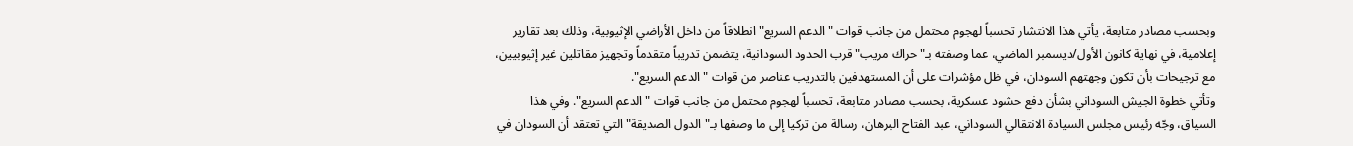وبحسب مصادر متابعة، يأتي هذا الانتشار تحسباً لهجوم محتمل من جانب قوات "الدعم السريع" انطلاقاً من داخل الأراضي الإثيوبية، وذلك بعد تقارير إعلامية، في نهاية كانون الأول/ديسمبر الماضي، عما وصفته بـ"حراك مريب" قرب الحدود السودانية، يتضمن تدريباً متقدماً وتجهيز مقاتلين غير إثيوبيين، مع ترجيحات بأن تكون وجهتهم السودان، في ظل مؤشرات على أن المستهدفين بالتدريب عناصر من قوات "الدعم السريع".
وتأتي خطوة الجيش السوداني بشأن دفع حشود عسكرية، بحسب مصادر متابعة، تحسباً لهجوم محتمل من جانب قوات "الدعم السريع". وفي هذا السياق، وجّه رئيس مجلس السيادة الانتقالي السوداني، عبد الفتاح البرهان، رسالة من تركيا إلى ما وصفها بـ"الدول الصديقة" التي تعتقد أن السودان في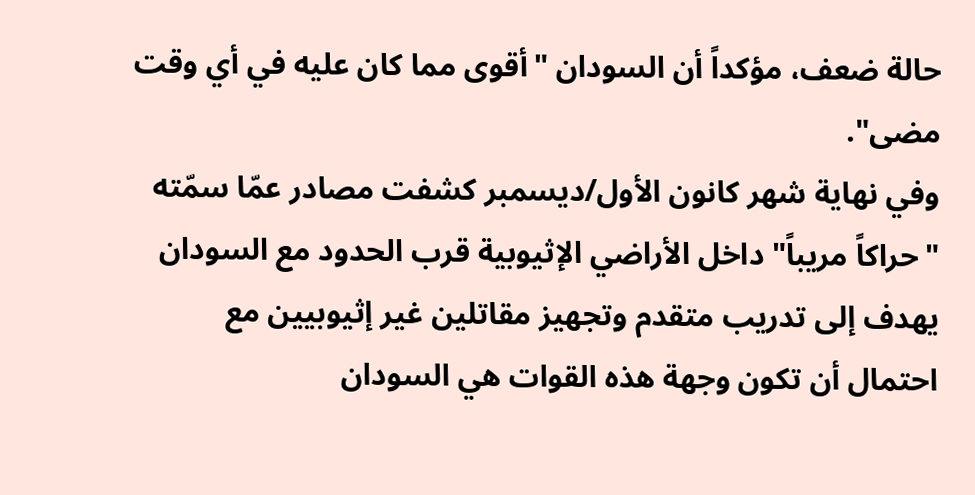حالة ضعف، مؤكداً أن السودان "أقوى مما كان عليه في أي وقت مضى".
وفي نهاية شهر كانون الأول/ديسمبر كشفت مصادر عمّا سمّته "حراكاً مريباً" داخل الأراضي الإثيوبية قرب الحدود مع السودان يهدف إلى تدريب متقدم وتجهيز مقاتلين غير إثيوبيين مع احتمال أن تكون وجهة هذه القوات هي السودان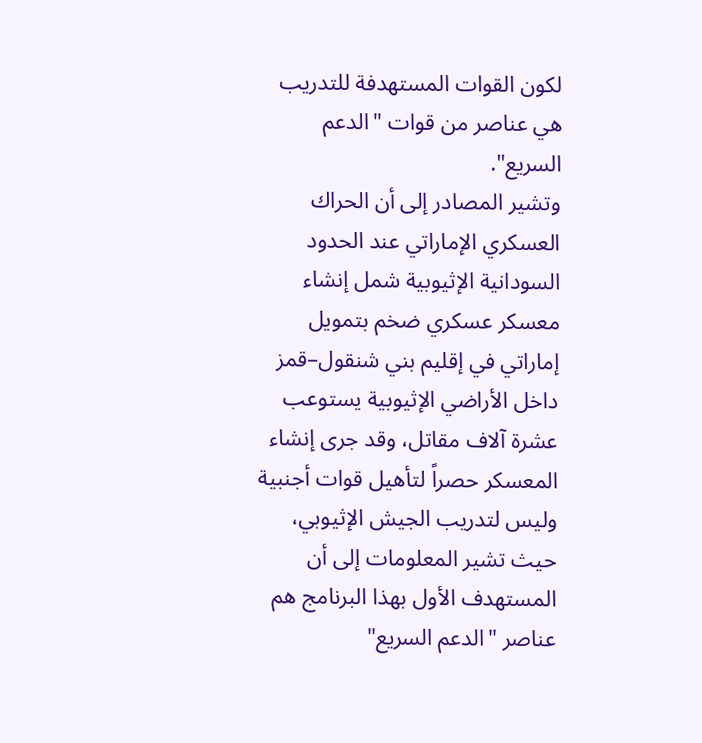لكون القوات المستهدفة للتدريب هي عناصر من قوات "الدعم السريع".
وتشير المصادر إلى أن الحراك العسكري الإماراتي عند الحدود السودانية الإثيوبية شمل إنشاء معسكر عسكري ضخم بتمويل إماراتي في إقليم بني شنقول–قمز داخل الأراضي الإثيوبية يستوعب عشرة آلاف مقاتل، وقد جرى إنشاء المعسكر حصراً لتأهيل قوات أجنبية وليس لتدريب الجيش الإثيوبي، حيث تشير المعلومات إلى أن المستهدف الأول بهذا البرنامج هم عناصر "الدعم السريع"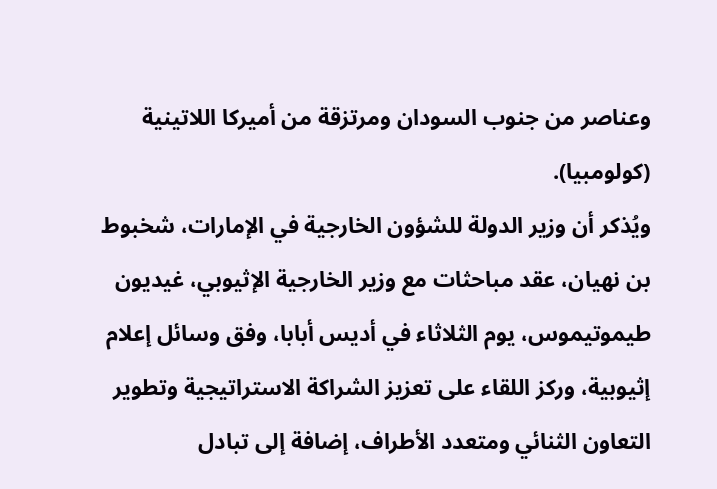وعناصر من جنوب السودان ومرتزقة من أميركا اللاتينية (كولومبيا).
ويُذكر أن وزير الدولة للشؤون الخارجية في الإمارات، شخبوط بن نهيان، عقد مباحثات مع وزير الخارجية الإثيوبي، غيديون طيموتيموس، يوم الثلاثاء في أديس أبابا، وفق وسائل إعلام إثيوبية، وركز اللقاء على تعزيز الشراكة الاستراتيجية وتطوير التعاون الثنائي ومتعدد الأطراف، إضافة إلى تبادل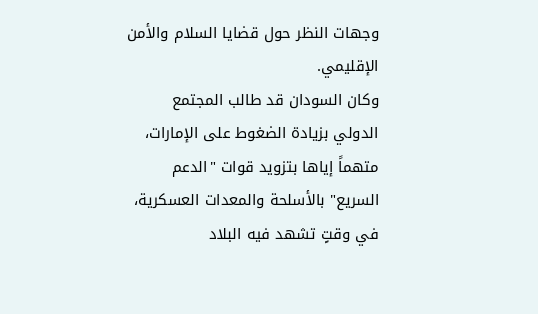وجهات النظر حول قضايا السلام والأمن الإقليمي.
وكان السودان قد طالب المجتمع الدولي بزيادة الضغوط على الإمارات، متهماً إياها بتزويد قوات "الدعم السريع" بالأسلحة والمعدات العسكرية، في وقتٍ تشهد فيه البلاد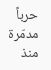حرباً مدمّرة منذ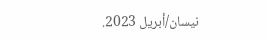نيسان/أبريل 2023.